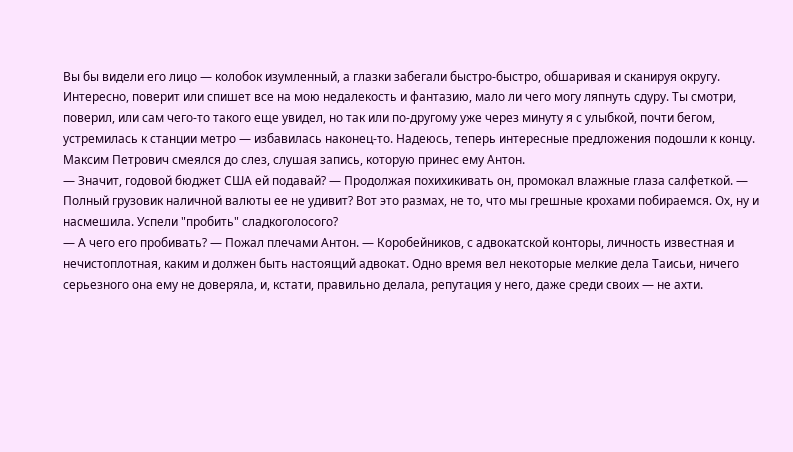Вы бы видели его лицо — колобок изумленный, а глазки забегали быстро-быстро, обшаривая и сканируя округу. Интересно, поверит или спишет все на мою недалекость и фантазию, мало ли чего могу ляпнуть сдуру. Ты смотри, поверил, или сам чего-то такого еще увидел, но так или по-другому уже через минуту я с улыбкой, почти бегом, устремилась к станции метро — избавилась наконец-то. Надеюсь, теперь интересные предложения подошли к концу.
Максим Петрович смеялся до слез, слушая запись, которую принес ему Антон.
— Значит, годовой бюджет США ей подавай? — Продолжая похихикивать он, промокал влажные глаза салфеткой. — Полный грузовик наличной валюты ее не удивит? Вот это размах, не то, что мы грешные крохами побираемся. Ох, ну и насмешила. Успели "пробить" сладкоголосого?
— А чего его пробивать? — Пожал плечами Антон. — Коробейников, с адвокатской конторы, личность известная и нечистоплотная, каким и должен быть настоящий адвокат. Одно время вел некоторые мелкие дела Таисьи, ничего серьезного она ему не доверяла, и, кстати, правильно делала, репутация у него, даже среди своих — не ахти.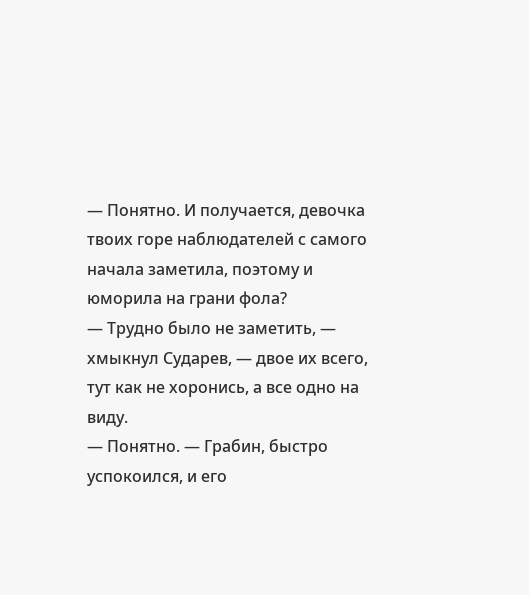— Понятно. И получается, девочка твоих горе наблюдателей с самого начала заметила, поэтому и юморила на грани фола?
— Трудно было не заметить, — хмыкнул Сударев, — двое их всего, тут как не хоронись, а все одно на виду.
— Понятно. — Грабин, быстро успокоился, и его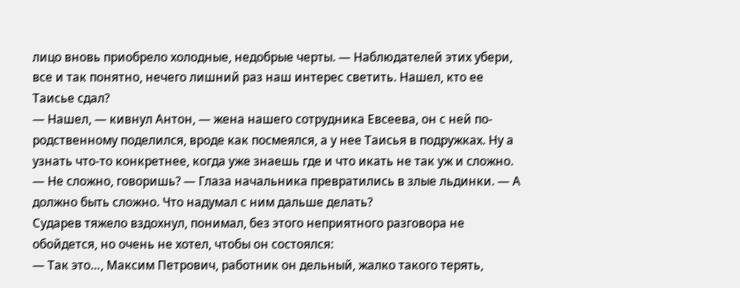лицо вновь приобрело холодные, недобрые черты. — Наблюдателей этих убери, все и так понятно, нечего лишний раз наш интерес светить. Нашел, кто ее Таисье сдал?
— Нашел, — кивнул Антон, — жена нашего сотрудника Евсеева, он с ней по-родственному поделился, вроде как посмеялся, а у нее Таисья в подружках. Ну а узнать что-то конкретнее, когда уже знаешь где и что икать не так уж и сложно.
— Не сложно, говоришь? — Глаза начальника превратились в злые льдинки. — А должно быть сложно. Что надумал с ним дальше делать?
Сударев тяжело вздохнул, понимал, без этого неприятного разговора не обойдется, но очень не хотел, чтобы он состоялся:
— Так это…, Максим Петрович, работник он дельный, жалко такого терять,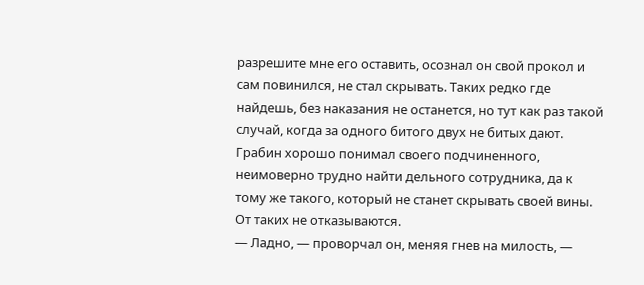разрешите мне его оставить, осознал он свой прокол и сам повинился, не стал скрывать. Таких редко где найдешь, без наказания не останется, но тут как раз такой случай, когда за одного битого двух не битых дают.
Грабин хорошо понимал своего подчиненного, неимоверно трудно найти дельного сотрудника, да к тому же такого, который не станет скрывать своей вины. От таких не отказываются.
— Ладно, — проворчал он, меняя гнев на милость, —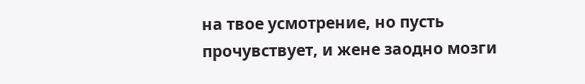на твое усмотрение, но пусть прочувствует, и жене заодно мозги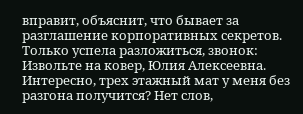вправит, объяснит, что бывает за разглашение корпоративных секретов.
Только успела разложиться, звонок: Извольте на ковер, Юлия Алексеевна.
Интересно, трех этажный мат у меня без разгона получится? Нет слов,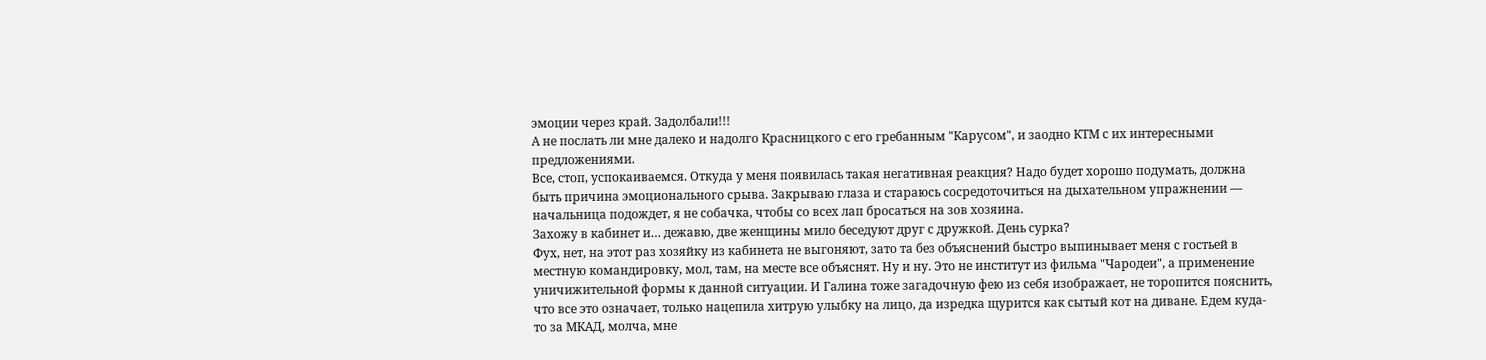эмоции через край. Задолбали!!!
А не послать ли мне далеко и надолго Красницкого с его гребанным "Карусом", и заодно КТМ с их интересными предложениями.
Все, стоп, успокаиваемся. Откуда у меня появилась такая негативная реакция? Надо будет хорошо подумать, должна быть причина эмоционального срыва. Закрываю глаза и стараюсь сосредоточиться на дыхательном упражнении — начальница подождет, я не собачка, чтобы со всех лап бросаться на зов хозяина.
Захожу в кабинет и… дежавю, две женщины мило беседуют друг с дружкой. День сурка?
Фух, нет, на этот раз хозяйку из кабинета не выгоняют, зато та без объяснений быстро выпинывает меня с гостьей в местную командировку, мол, там, на месте все объяснят. Ну и ну. Это не институт из фильма "Чародеи", а применение уничижительной формы к данной ситуации. И Галина тоже загадочную фею из себя изображает, не торопится пояснить, что все это означает, только нацепила хитрую улыбку на лицо, да изредка щурится как сытый кот на диване. Едем куда-то за МКАД, молча, мне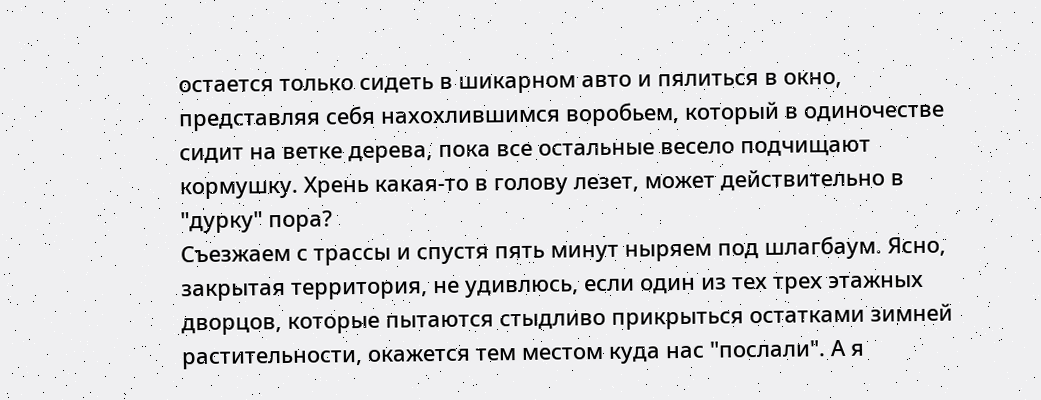остается только сидеть в шикарном авто и пялиться в окно, представляя себя нахохлившимся воробьем, который в одиночестве сидит на ветке дерева, пока все остальные весело подчищают кормушку. Хрень какая-то в голову лезет, может действительно в "дурку" пора?
Съезжаем с трассы и спустя пять минут ныряем под шлагбаум. Ясно, закрытая территория, не удивлюсь, если один из тех трех этажных дворцов, которые пытаются стыдливо прикрыться остатками зимней растительности, окажется тем местом куда нас "послали". А я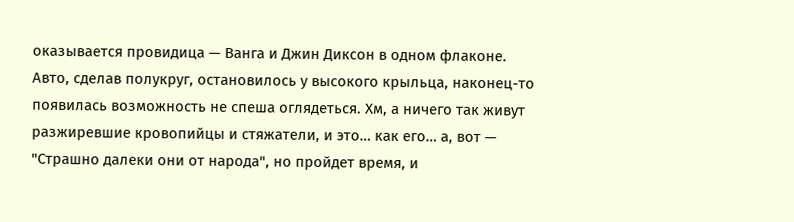оказывается провидица — Ванга и Джин Диксон в одном флаконе. Авто, сделав полукруг, остановилось у высокого крыльца, наконец-то появилась возможность не спеша оглядеться. Хм, а ничего так живут разжиревшие кровопийцы и стяжатели, и это… как его… а, вот — "Страшно далеки они от народа", но пройдет время, и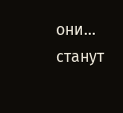они… станут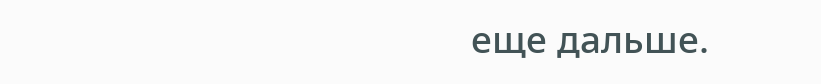еще дальше.